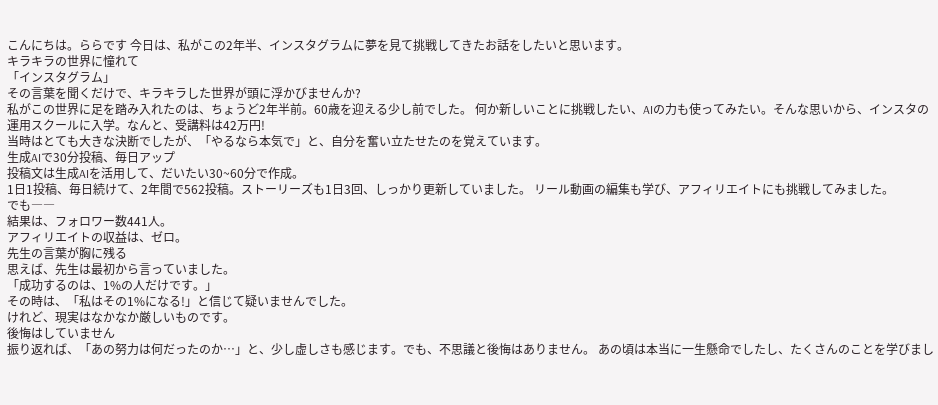こんにちは。ららです 今日は、私がこの2年半、インスタグラムに夢を見て挑戦してきたお話をしたいと思います。
キラキラの世界に憧れて
「インスタグラム」
その言葉を聞くだけで、キラキラした世界が頭に浮かびませんか?
私がこの世界に足を踏み入れたのは、ちょうど2年半前。60歳を迎える少し前でした。 何か新しいことに挑戦したい、AIの力も使ってみたい。そんな思いから、インスタの運用スクールに入学。なんと、受講料は42万円!
当時はとても大きな決断でしたが、「やるなら本気で」と、自分を奮い立たせたのを覚えています。
生成AIで30分投稿、毎日アップ
投稿文は生成AIを活用して、だいたい30~60分で作成。
1日1投稿、毎日続けて、2年間で562投稿。ストーリーズも1日3回、しっかり更新していました。 リール動画の編集も学び、アフィリエイトにも挑戦してみました。
でも――
結果は、フォロワー数441人。
アフィリエイトの収益は、ゼロ。
先生の言葉が胸に残る
思えば、先生は最初から言っていました。
「成功するのは、1%の人だけです。」
その時は、「私はその1%になる!」と信じて疑いませんでした。
けれど、現実はなかなか厳しいものです。
後悔はしていません
振り返れば、「あの努力は何だったのか…」と、少し虚しさも感じます。でも、不思議と後悔はありません。 あの頃は本当に一生懸命でしたし、たくさんのことを学びまし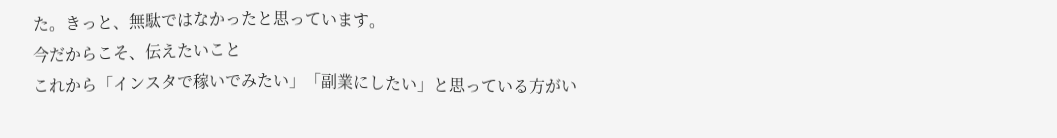た。きっと、無駄ではなかったと思っています。
今だからこそ、伝えたいこと
これから「インスタで稼いでみたい」「副業にしたい」と思っている方がい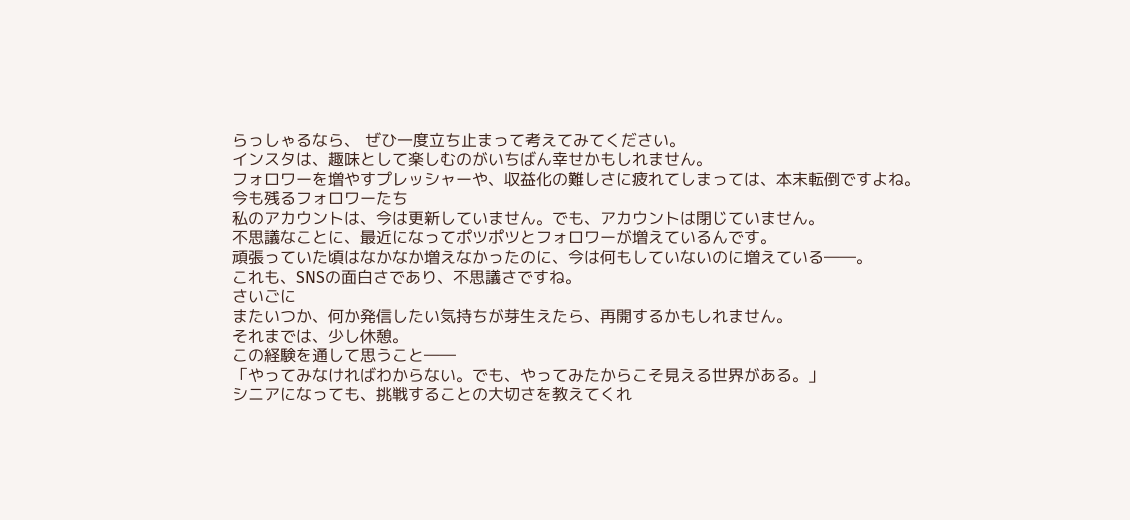らっしゃるなら、 ぜひ一度立ち止まって考えてみてください。
インスタは、趣味として楽しむのがいちばん幸せかもしれません。
フォロワーを増やすプレッシャーや、収益化の難しさに疲れてしまっては、本末転倒ですよね。
今も残るフォロワーたち
私のアカウントは、今は更新していません。でも、アカウントは閉じていません。
不思議なことに、最近になってポツポツとフォロワーが増えているんです。
頑張っていた頃はなかなか増えなかったのに、今は何もしていないのに増えている――。
これも、SNSの面白さであり、不思議さですね。
さいごに
またいつか、何か発信したい気持ちが芽生えたら、再開するかもしれません。
それまでは、少し休憩。
この経験を通して思うこと――
「やってみなければわからない。でも、やってみたからこそ見える世界がある。」
シニアになっても、挑戦することの大切さを教えてくれ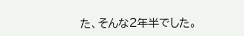た、そんな2年半でした。